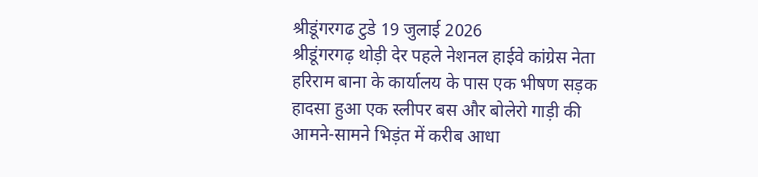श्रीडूंगरगढ टुडे 19 जुलाई 2026
श्रीडूंगरगढ़ थोड़ी देर पहले नेशनल हाईवे कांग्रेस नेता हरिराम बाना के कार्यालय के पास एक भीषण सड़क हादसा हुआ एक स्लीपर बस और बोलेरो गाड़ी की आमने-सामने भिड़ंत में करीब आधा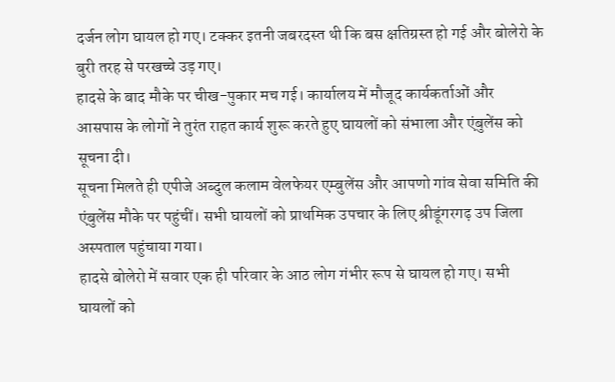दर्जन लोग घायल हो गए। टक्कर इतनी जबरदस्त थी कि बस क्षतिग्रस्त हो गई और बोलेरो के बुरी तरह से परखच्चे उड़ गए।
हादसे के बाद मौके पर चीख-पुकार मच गई। कार्यालय में मौजूद कार्यकर्ताओं और आसपास के लोगों ने तुरंत राहत कार्य शुरू करते हुए घायलों को संभाला और एंबुलेंस को सूचना दी।
सूचना मिलते ही एपीजे अब्दुल कलाम वेलफेयर एम्बुलेंस और आपणो गांव सेवा समिति की एंबुलेंस मौके पर पहुंचीं। सभी घायलों को प्राथमिक उपचार के लिए श्रीडूंगरगढ़ उप जिला अस्पताल पहुंचाया गया।
हादसे बोलेरो में सवार एक ही परिवार के आठ लोग गंभीर रूप से घायल हो गए। सभी घायलों को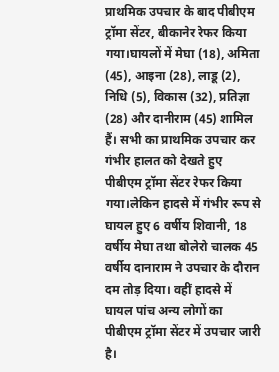प्राथमिक उपचार के बाद पीबीएम ट्रॉमा सेंटर, बीकानेर रेफर किया गया।घायलों में मेघा (18), अमिता (45), आइना (28), लाडू (2), निधि (5), विकास (32), प्रतिज्ञा (28) और दानीराम (45) शामिल हैं। सभी का प्राथमिक उपचार कर गंभीर हालत को देखते हुए पीबीएम ट्रॉमा सेंटर रेफर किया गया।लेकिन हादसे में गंभीर रूप से घायल हुए 6 वर्षीय शिवानी, 18 वर्षीय मेघा तथा बोलेरो चालक 45 वर्षीय दानाराम ने उपचार के दौरान दम तोड़ दिया। वहीं हादसे में घायल पांच अन्य लोगों का पीबीएम ट्रॉमा सेंटर में उपचार जारी है।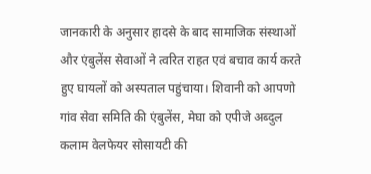जानकारी के अनुसार हादसे के बाद सामाजिक संस्थाओं और एंबुलेंस सेवाओं ने त्वरित राहत एवं बचाव कार्य करते हुए घायलों को अस्पताल पहुंचाया। शिवानी को आपणो गांव सेवा समिति की एंबुलेंस, मेघा को एपीजे अब्दुल कलाम वेलफेयर सोसायटी की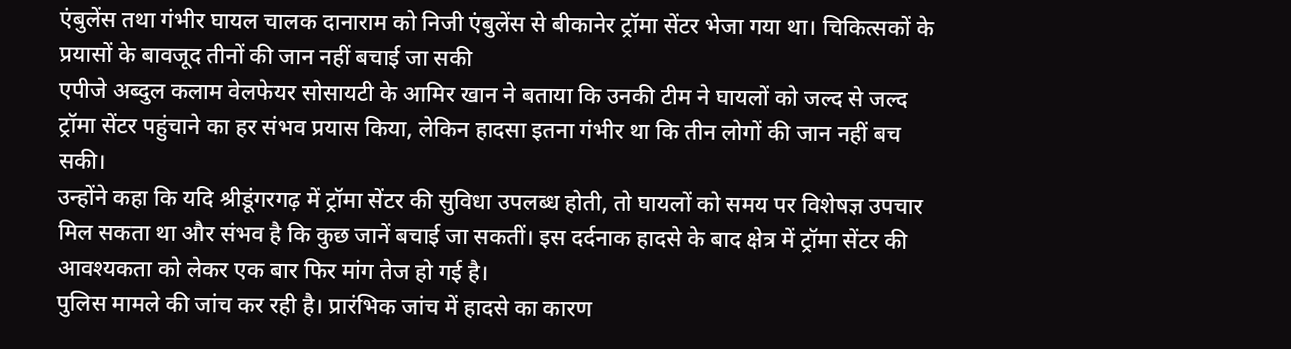एंबुलेंस तथा गंभीर घायल चालक दानाराम को निजी एंबुलेंस से बीकानेर ट्रॉमा सेंटर भेजा गया था। चिकित्सकों के प्रयासों के बावजूद तीनों की जान नहीं बचाई जा सकी
एपीजे अब्दुल कलाम वेलफेयर सोसायटी के आमिर खान ने बताया कि उनकी टीम ने घायलों को जल्द से जल्द ट्रॉमा सेंटर पहुंचाने का हर संभव प्रयास किया, लेकिन हादसा इतना गंभीर था कि तीन लोगों की जान नहीं बच सकी।
उन्होंने कहा कि यदि श्रीडूंगरगढ़ में ट्रॉमा सेंटर की सुविधा उपलब्ध होती, तो घायलों को समय पर विशेषज्ञ उपचार मिल सकता था और संभव है कि कुछ जानें बचाई जा सकतीं। इस दर्दनाक हादसे के बाद क्षेत्र में ट्रॉमा सेंटर की आवश्यकता को लेकर एक बार फिर मांग तेज हो गई है।
पुलिस मामले की जांच कर रही है। प्रारंभिक जांच में हादसे का कारण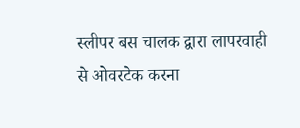स्लीपर बस चालक द्वारा लापरवाही से ओवरटेक करना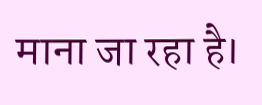माना जा रहा है।